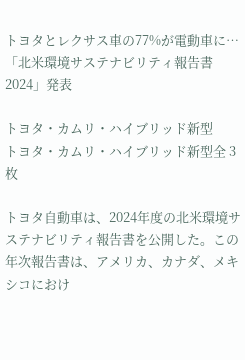トヨタとレクサス車の77%が電動車に…「北米環境サステナビリティ報告書2024」発表

トヨタ・カムリ・ハイブリッド新型
トヨタ・カムリ・ハイブリッド新型全 3 枚

トヨタ自動車は、2024年度の北米環境サステナビリティ報告書を公開した。この年次報告書は、アメリカ、カナダ、メキシコにおけ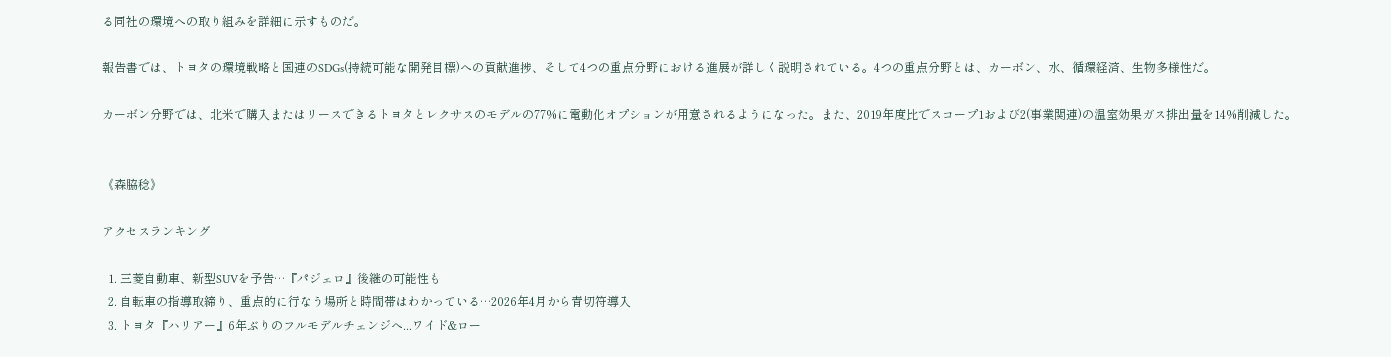る同社の環境への取り組みを詳細に示すものだ。

報告書では、トヨタの環境戦略と国連のSDGs(持続可能な開発目標)への貢献進捗、そして4つの重点分野における進展が詳しく説明されている。4つの重点分野とは、カーボン、水、循環経済、生物多様性だ。

カーボン分野では、北米で購入またはリースできるトヨタとレクサスのモデルの77%に電動化オプションが用意されるようになった。また、2019年度比でスコープ1および2(事業関連)の温室効果ガス排出量を14%削減した。


《森脇稔》

アクセスランキング

  1. 三菱自動車、新型SUVを予告…『パジェロ』後継の可能性も
  2. 自転車の指導取締り、重点的に行なう場所と時間帯はわかっている…2026年4月から青切符導入
  3. トヨタ『ハリアー』6年ぶりのフルモデルチェンジへ...ワイド&ロー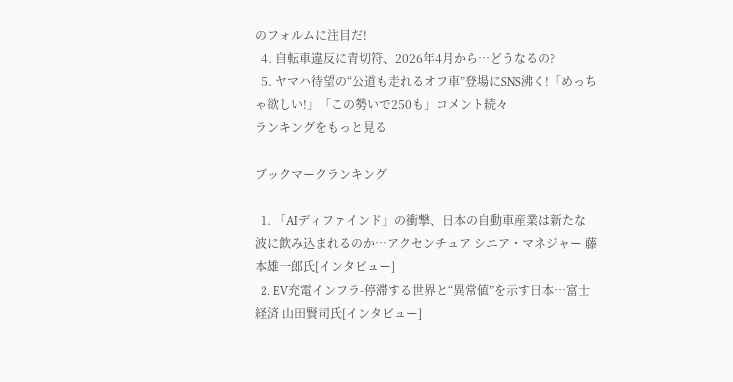のフォルムに注目だ!
  4. 自転車違反に青切符、2026年4月から…どうなるの?
  5. ヤマハ待望の“公道も走れるオフ車”登場にSNS沸く!「めっちゃ欲しい!」「この勢いで250も」コメント続々
ランキングをもっと見る

ブックマークランキング

  1. 「AIディファインド」の衝撃、日本の自動車産業は新たな波に飲み込まれるのか…アクセンチュア シニア・マネジャー 藤本雄一郎氏[インタビュー]
  2. EV充電インフラ-停滞する世界と“異常値”を示す日本…富士経済 山田賢司氏[インタビュー]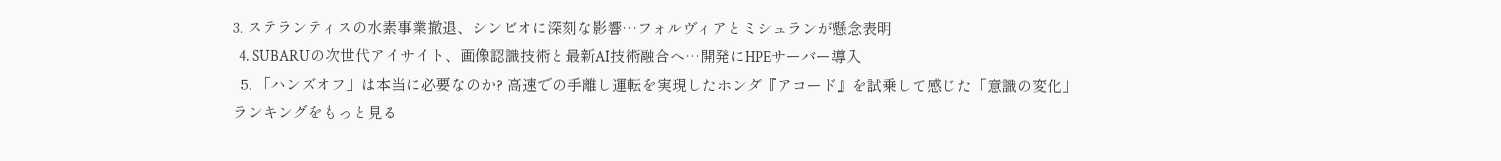3. ステランティスの水素事業撤退、シンビオに深刻な影響…フォルヴィアとミシュランが懸念表明
  4. SUBARUの次世代アイサイト、画像認識技術と最新AI技術融合へ…開発にHPEサーバー導入
  5. 「ハンズオフ」は本当に必要なのか? 高速での手離し運転を実現したホンダ『アコード』を試乗して感じた「意識の変化」
ランキングをもっと見る